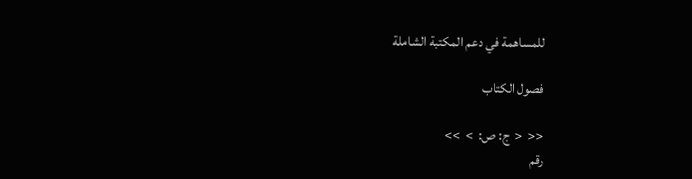للمساهمة في دعم المكتبة الشاملة

فصول الكتاب

<<  <  ج: ص:  >  >>
رقم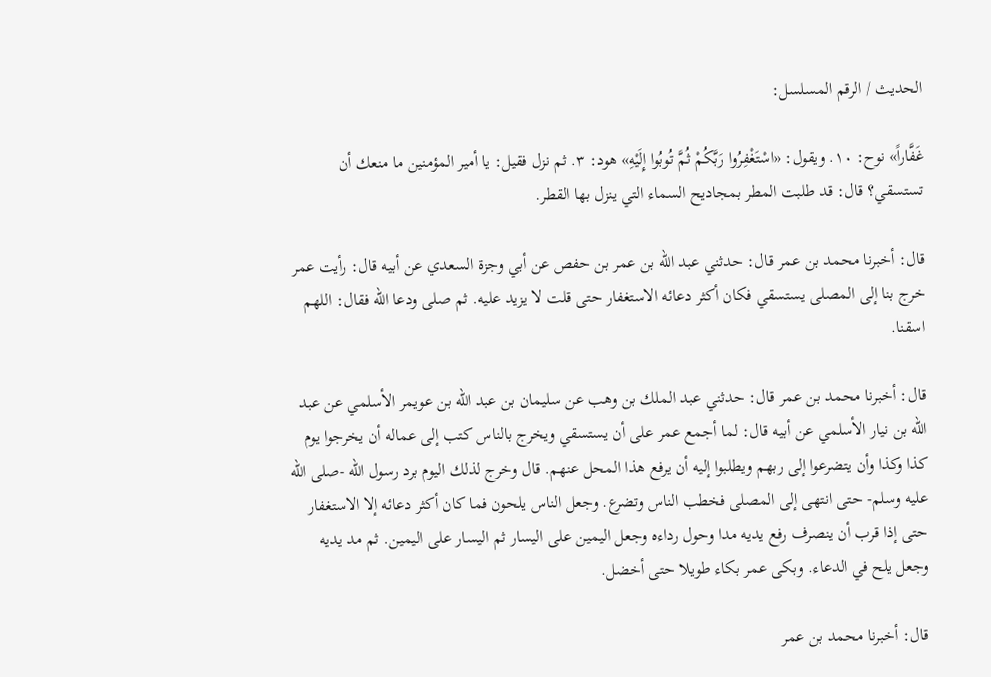الحديث / الرقم المسلسل:

غَفَّاراً» نوح: ١٠. ويقول: «اسْتَغْفِرُوا رَبَّكُمْ ثُمَّ تُوبُوا إِلَيْهِ» هود: ٣. ثم نزل فقيل: يا أمير المؤمنين ما منعك أن تستسقي؟ قال: قد طلبت المطر بمجاديح السماء التي ينزل بها القطر.

قال: أخبرنا محمد بن عمر قال: حدثني عبد الله بن عمر بن حفص عن أبي وجزة السعدي عن أبيه قال: رأيت عمر خرج بنا إلى المصلى يستسقي فكان أكثر دعائه الاستغفار حتى قلت لا يزيد عليه. ثم صلى ودعا الله فقال: اللهم اسقنا.

قال: أخبرنا محمد بن عمر قال: حدثني عبد الملك بن وهب عن سليمان بن عبد الله بن عويمر الأسلمي عن عبد الله بن نيار الأسلمي عن أبيه قال: لما أجمع عمر على أن يستسقي ويخرج بالناس كتب إلى عماله أن يخرجوا يوم كذا وكذا وأن يتضرعوا إلى ربهم ويطلبوا إليه أن يرفع هذا المحل عنهم. قال وخرج لذلك اليوم برد رسول الله -صلى الله عليه وسلم- حتى انتهى إلى المصلى فخطب الناس وتضرع. وجعل الناس يلحون فما كان أكثر دعائه إلا الاستغفار حتى إذا قرب أن ينصرف رفع يديه مدا وحول رداءه وجعل اليمين على اليسار ثم اليسار على اليمين. ثم مد يديه وجعل يلح في الدعاء. وبكى عمر بكاء طويلا حتى أخضل.

قال: أخبرنا محمد بن عمر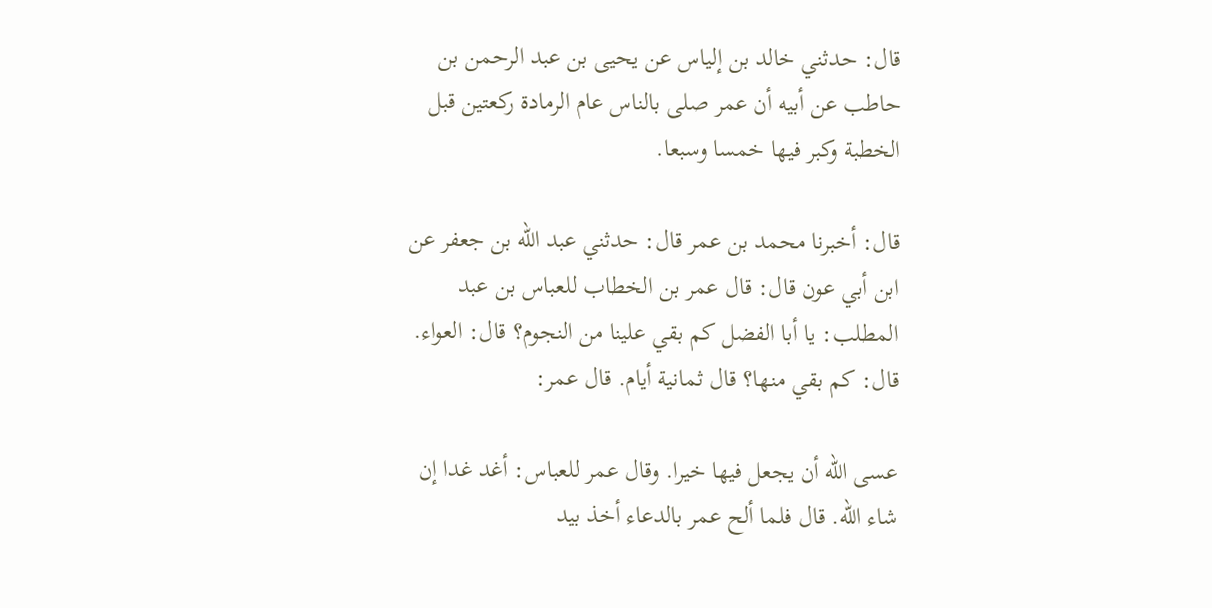قال: حدثني خالد بن إلياس عن يحيى بن عبد الرحمن بن حاطب عن أبيه أن عمر صلى بالناس عام الرمادة ركعتين قبل الخطبة وكبر فيها خمسا وسبعا.

قال: أخبرنا محمد بن عمر قال: حدثني عبد الله بن جعفر عن ابن أبي عون قال: قال عمر بن الخطاب للعباس بن عبد المطلب: يا أبا الفضل كم بقي علينا من النجوم؟ قال: العواء. قال: كم بقي منها؟ قال ثمانية أيام. قال عمر:

عسى الله أن يجعل فيها خيرا. وقال عمر للعباس: أغد غدا إن شاء الله. قال فلما ألح عمر بالدعاء أخذ بيد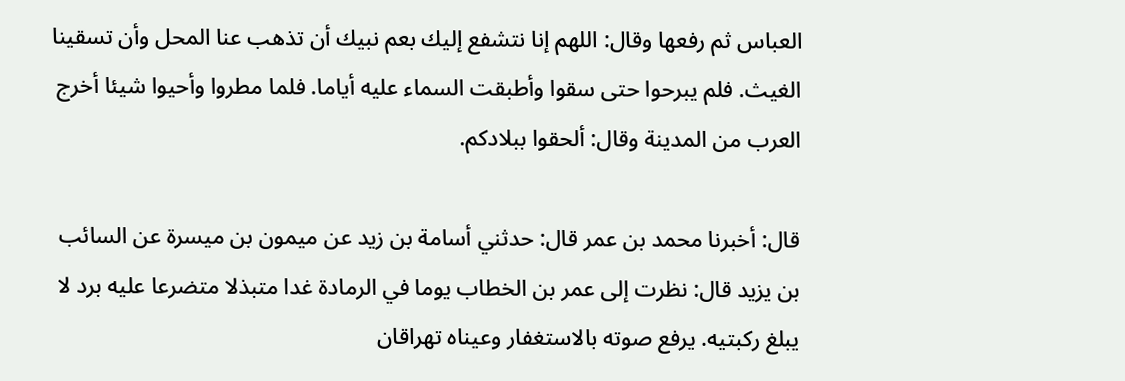العباس ثم رفعها وقال: اللهم إنا نتشفع إليك بعم نبيك أن تذهب عنا المحل وأن تسقينا الغيث. فلم يبرحوا حتى سقوا وأطبقت السماء عليه أياما. فلما مطروا وأحيوا شيئا أخرج العرب من المدينة وقال: ألحقوا ببلادكم.

قال: أخبرنا محمد بن عمر قال: حدثني أسامة بن زيد عن ميمون بن ميسرة عن السائب بن يزيد قال: نظرت إلى عمر بن الخطاب يوما في الرمادة غدا متبذلا متضرعا عليه برد لا يبلغ ركبتيه. يرفع صوته بالاستغفار وعيناه تهراقان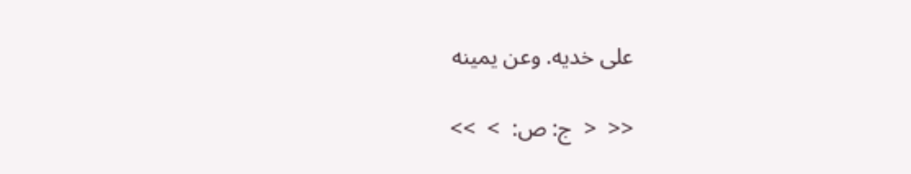على خديه. وعن يمينه

<<  <  ج: ص:  >  >>